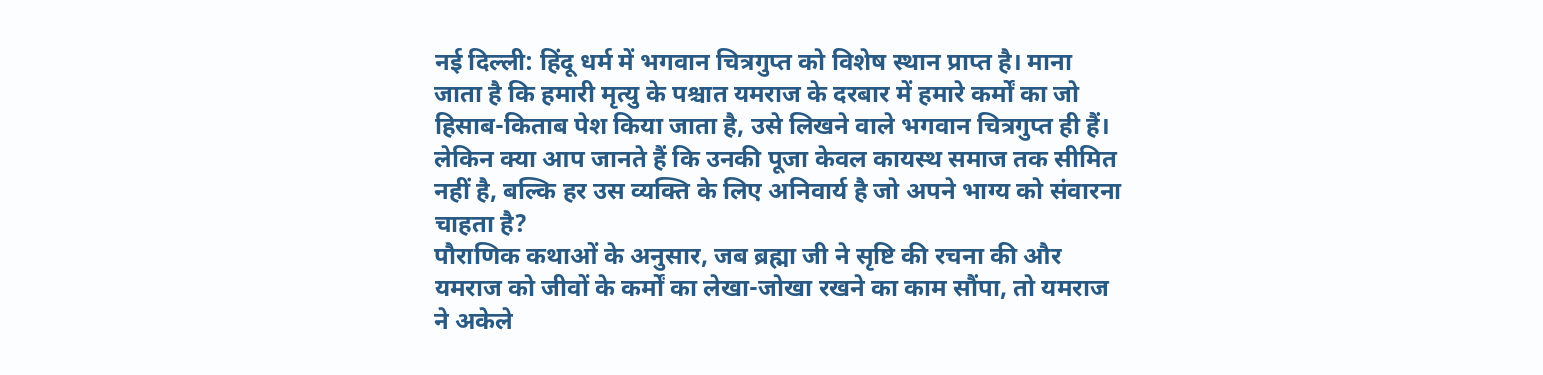नई दिल्ली: हिंदू धर्म में भगवान चित्रगुप्त को विशेष स्थान प्राप्त है। माना जाता है कि हमारी मृत्यु के पश्चात यमराज के दरबार में हमारे कर्मों का जो हिसाब-किताब पेश किया जाता है, उसे लिखने वाले भगवान चित्रगुप्त ही हैं। लेकिन क्या आप जानते हैं कि उनकी पूजा केवल कायस्थ समाज तक सीमित नहीं है, बल्कि हर उस व्यक्ति के लिए अनिवार्य है जो अपने भाग्य को संवारना चाहता है?
पौराणिक कथाओं के अनुसार, जब ब्रह्मा जी ने सृष्टि की रचना की और यमराज को जीवों के कर्मों का लेखा-जोखा रखने का काम सौंपा, तो यमराज ने अकेले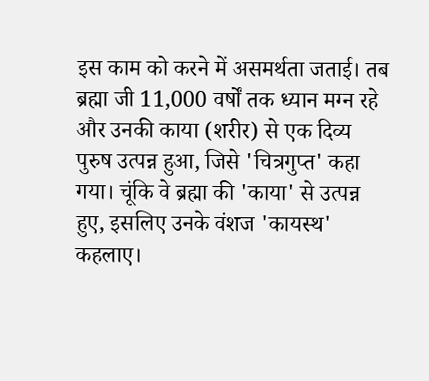इस काम को करने में असमर्थता जताई। तब ब्रह्मा जी 11,000 वर्षों तक ध्यान मग्न रहे और उनकी काया (शरीर) से एक दिव्य पुरुष उत्पन्न हुआ, जिसे 'चित्रगुप्त' कहा गया। चूंकि वे ब्रह्मा की 'काया' से उत्पन्न हुए, इसलिए उनके वंशज 'कायस्थ' कहलाए।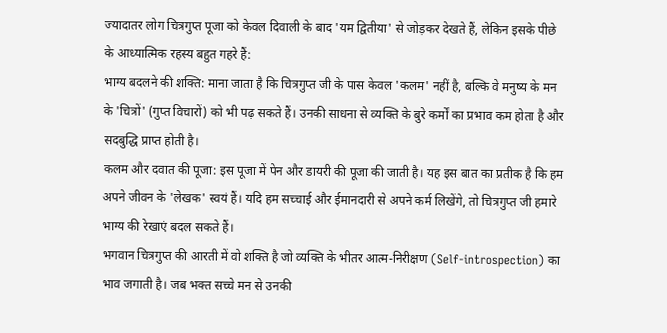ज्यादातर लोग चित्रगुप्त पूजा को केवल दिवाली के बाद 'यम द्वितीया' से जोड़कर देखते हैं, लेकिन इसके पीछे के आध्यात्मिक रहस्य बहुत गहरे हैं:
भाग्य बदलने की शक्ति: माना जाता है कि चित्रगुप्त जी के पास केवल 'कलम' नहीं है, बल्कि वे मनुष्य के मन के 'चित्रों' (गुप्त विचारों) को भी पढ़ सकते हैं। उनकी साधना से व्यक्ति के बुरे कर्मों का प्रभाव कम होता है और सदबुद्धि प्राप्त होती है।
कलम और दवात की पूजा: इस पूजा में पेन और डायरी की पूजा की जाती है। यह इस बात का प्रतीक है कि हम अपने जीवन के 'लेखक' स्वयं हैं। यदि हम सच्चाई और ईमानदारी से अपने कर्म लिखेंगे, तो चित्रगुप्त जी हमारे भाग्य की रेखाएं बदल सकते हैं।
भगवान चित्रगुप्त की आरती में वो शक्ति है जो व्यक्ति के भीतर आत्म-निरीक्षण (Self-introspection) का भाव जगाती है। जब भक्त सच्चे मन से उनकी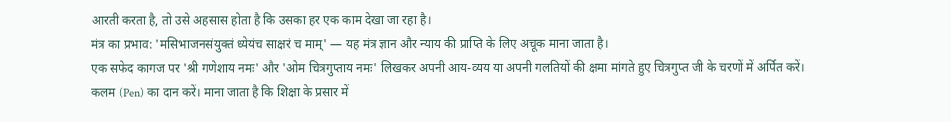आरती करता है, तो उसे अहसास होता है कि उसका हर एक काम देखा जा रहा है।
मंत्र का प्रभाव: 'मसिभाजनसंयुक्तं ध्येयंच साक्षरं च माम्' — यह मंत्र ज्ञान और न्याय की प्राप्ति के लिए अचूक माना जाता है।
एक सफेद कागज पर 'श्री गणेशाय नमः' और 'ओम चित्रगुप्ताय नमः' लिखकर अपनी आय-व्यय या अपनी गलतियों की क्षमा मांगते हुए चित्रगुप्त जी के चरणों में अर्पित करें।
कलम (Pen) का दान करें। माना जाता है कि शिक्षा के प्रसार में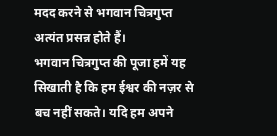मदद करने से भगवान चित्रगुप्त अत्यंत प्रसन्न होते हैं।
भगवान चित्रगुप्त की पूजा हमें यह सिखाती है कि हम ईश्वर की नज़र से बच नहीं सकते। यदि हम अपने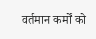वर्तमान कर्मों को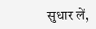सुधार लें,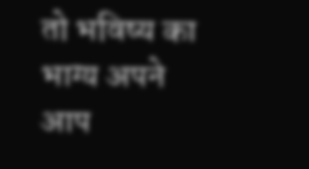तो भविष्य का भाग्य अपने आप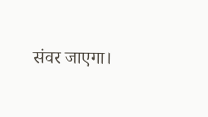संवर जाएगा।